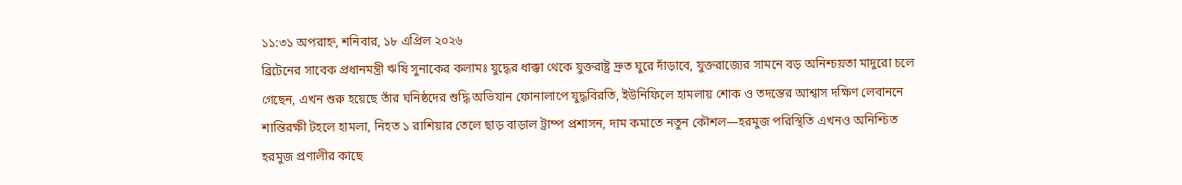১১:৩১ অপরাহ্ন, শনিবার, ১৮ এপ্রিল ২০২৬
ব্রিটেনের সাবেক প্রধানমন্ত্রী ঋষি সুনাকের কলামঃ যুদ্ধের ধাক্কা থেকে যুক্তরাষ্ট্র দ্রুত ঘুরে দাঁড়াবে, যুক্তরাজ্যের সামনে বড় অনিশ্চয়তা মাদুরো চলে গেছেন, এখন শুরু হয়েছে তাঁর ঘনিষ্ঠদের শুদ্ধি অভিযান ফোনালাপে যুদ্ধবিরতি, ইউনিফিলে হামলায় শোক ও তদন্তের আশ্বাস দক্ষিণ লেবাননে শান্তিরক্ষী টহলে হামলা, নিহত ১ রাশিয়ার তেলে ছাড় বাড়াল ট্রাম্প প্রশাসন, দাম কমাতে নতুন কৌশল—হরমুজ পরিস্থিতি এখনও অনিশ্চিত হরমুজ প্রণালীর কাছে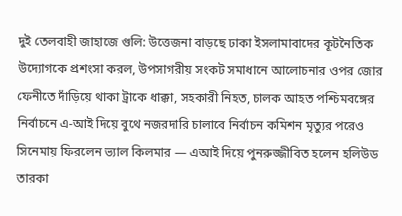দুই তেলবাহী জাহাজে গুলি: উত্তেজনা বাড়ছে ঢাকা ইসলামাবাদের কূটনৈতিক উদ্যোগকে প্রশংসা করল, উপসাগরীয় সংকট সমাধানে আলোচনার ওপর জোর ফেনীতে দাঁড়িয়ে থাকা ট্রাকে ধাক্কা, সহকারী নিহত, চালক আহত পশ্চিমবঙ্গের নির্বাচনে এ-আই দিয়ে বুথে নজরদারি চালাবে নির্বাচন কমিশন মৃত্যুর পরেও সিনেমায় ফিরলেন ভ্যাল কিলমার — এআই দিয়ে পুনরুজ্জীবিত হলেন হলিউড তারকা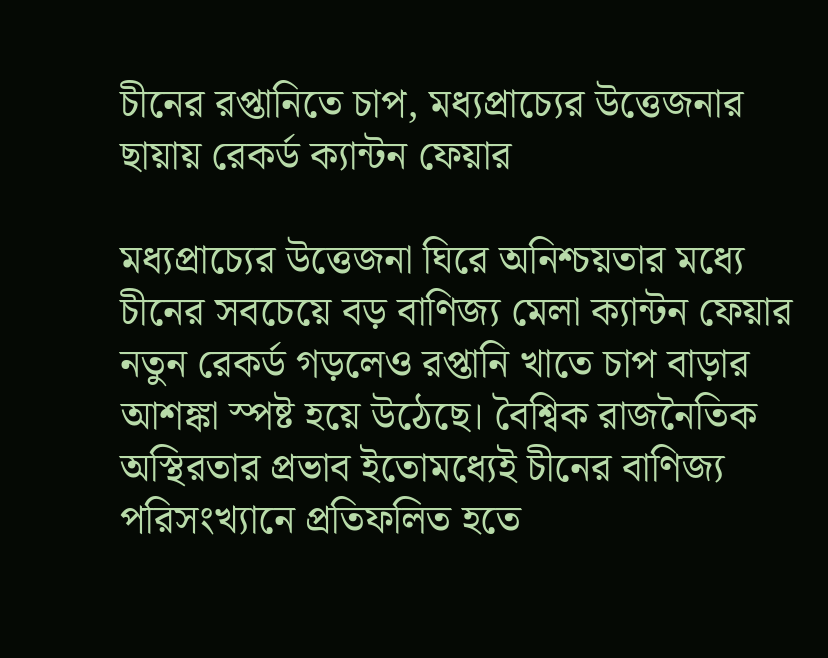চীনের রপ্তানিতে চাপ, মধ্যপ্রাচ্যের উত্তেজনার ছায়ায় রেকর্ড ক্যান্টন ফেয়ার

মধ্যপ্রাচ্যের উত্তেজনা ঘিরে অনিশ্চয়তার মধ্যে চীনের সবচেয়ে বড় বাণিজ্য মেলা ক্যান্টন ফেয়ার নতুন রেকর্ড গড়লেও রপ্তানি খাতে চাপ বাড়ার আশঙ্কা স্পষ্ট হয়ে উঠেছে। বৈশ্বিক রাজনৈতিক অস্থিরতার প্রভাব ইতোমধ্যেই চীনের বাণিজ্য পরিসংখ্যানে প্রতিফলিত হতে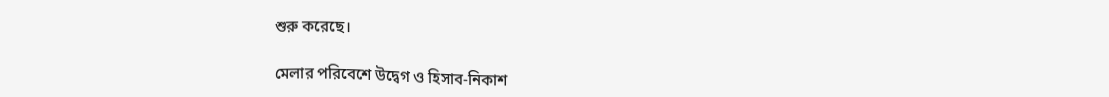শুরু করেছে।

মেলার পরিবেশে উদ্বেগ ও হিসাব-নিকাশ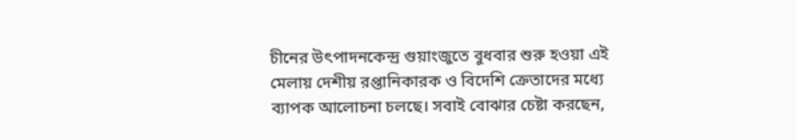চীনের উৎপাদনকেন্দ্র গুয়াংজুতে বুধবার শুরু হওয়া এই মেলায় দেশীয় রপ্তানিকারক ও বিদেশি ক্রেতাদের মধ্যে ব্যাপক আলোচনা চলছে। সবাই বোঝার চেষ্টা করছেন,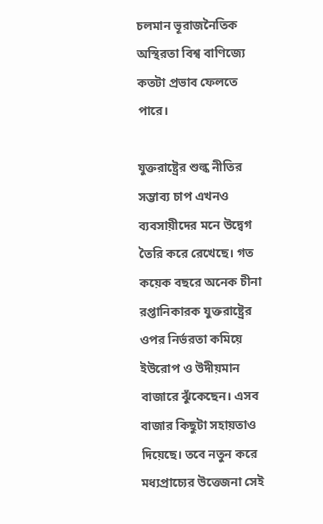চলমান ভূরাজনৈতিক অস্থিরতা বিশ্ব বাণিজ্যে কতটা প্রভাব ফেলতে পারে।

যুক্তরাষ্ট্রের শুল্ক নীতির সম্ভাব্য চাপ এখনও ব্যবসায়ীদের মনে উদ্বেগ তৈরি করে রেখেছে। গত কয়েক বছরে অনেক চীনা রপ্তানিকারক যুক্তরাষ্ট্রের ওপর নির্ভরতা কমিয়ে ইউরোপ ও উদীয়মান বাজারে ঝুঁকেছেন। এসব বাজার কিছুটা সহায়তাও দিয়েছে। তবে নতুন করে মধ্যপ্রাচ্যের উত্তেজনা সেই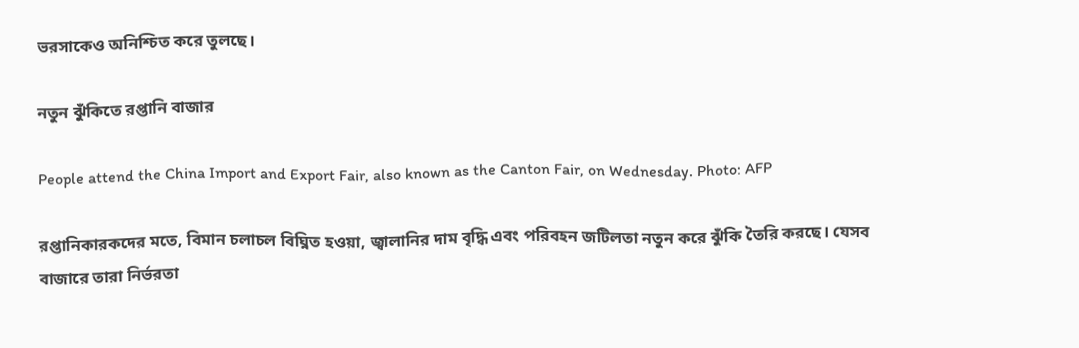ভরসাকেও অনিশ্চিত করে তুলছে।

নতুন ঝুঁকিতে রপ্তানি বাজার

People attend the China Import and Export Fair, also known as the Canton Fair, on Wednesday. Photo: AFP

রপ্তানিকারকদের মতে, বিমান চলাচল বিঘ্নিত হওয়া, জ্বালানির দাম বৃদ্ধি এবং পরিবহন জটিলতা নতুন করে ঝুঁকি তৈরি করছে। যেসব বাজারে তারা নির্ভরতা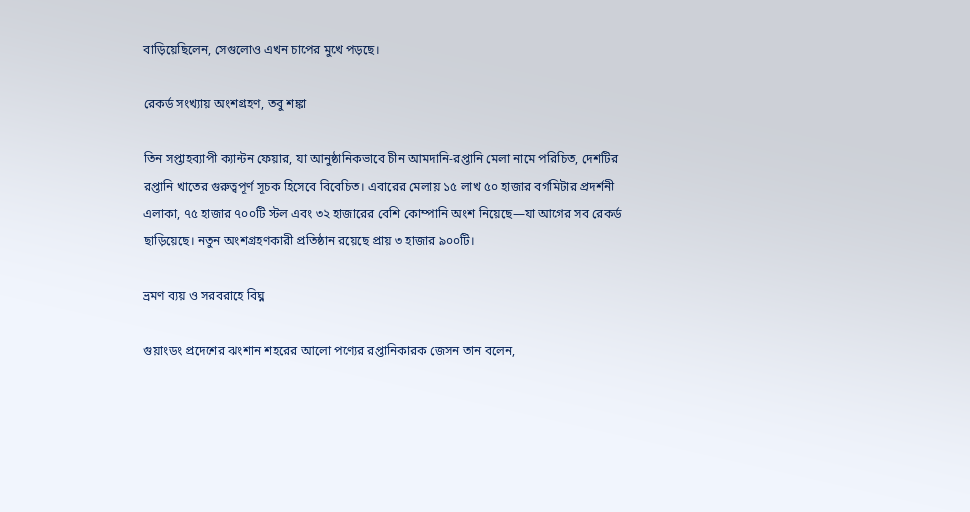বাড়িয়েছিলেন, সেগুলোও এখন চাপের মুখে পড়ছে।

রেকর্ড সংখ্যায় অংশগ্রহণ, তবু শঙ্কা

তিন সপ্তাহব্যাপী ক্যান্টন ফেয়ার, যা আনুষ্ঠানিকভাবে চীন আমদানি-রপ্তানি মেলা নামে পরিচিত, দেশটির রপ্তানি খাতের গুরুত্বপূর্ণ সূচক হিসেবে বিবেচিত। এবারের মেলায় ১৫ লাখ ৫০ হাজার বর্গমিটার প্রদর্শনী এলাকা, ৭৫ হাজার ৭০০টি স্টল এবং ৩২ হাজারের বেশি কোম্পানি অংশ নিয়েছে—যা আগের সব রেকর্ড ছাড়িয়েছে। নতুন অংশগ্রহণকারী প্রতিষ্ঠান রয়েছে প্রায় ৩ হাজার ৯০০টি।

ভ্রমণ ব্যয় ও সরবরাহে বিঘ্ন

গুয়াংডং প্রদেশের ঝংশান শহরের আলো পণ্যের রপ্তানিকারক জেসন তান বলেন,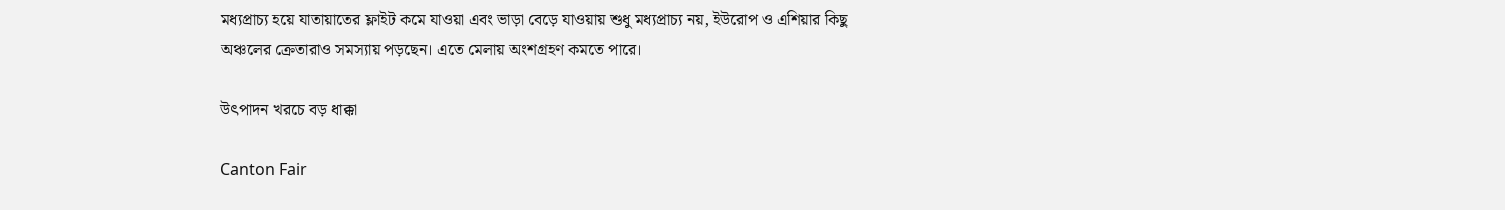মধ্যপ্রাচ্য হয়ে যাতায়াতের ফ্লাইট কমে যাওয়া এবং ভাড়া বেড়ে যাওয়ায় শুধু মধ্যপ্রাচ্য নয়, ইউরোপ ও এশিয়ার কিছু অঞ্চলের ক্রেতারাও সমস্যায় পড়ছেন। এতে মেলায় অংশগ্রহণ কমতে পারে।

উৎপাদন খরচে বড় ধাক্কা

Canton Fair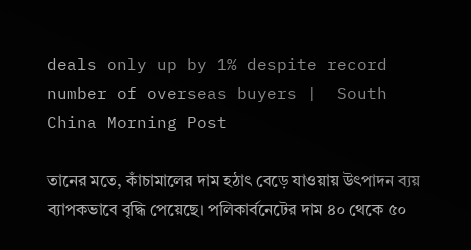deals only up by 1% despite record number of overseas buyers |  South China Morning Post

তানের মতে, কাঁচামালের দাম হঠাৎ বেড়ে যাওয়ায় উৎপাদন ব্যয় ব্যাপকভাবে বৃদ্ধি পেয়েছে। পলিকার্বনেটের দাম ৪০ থেকে ৫০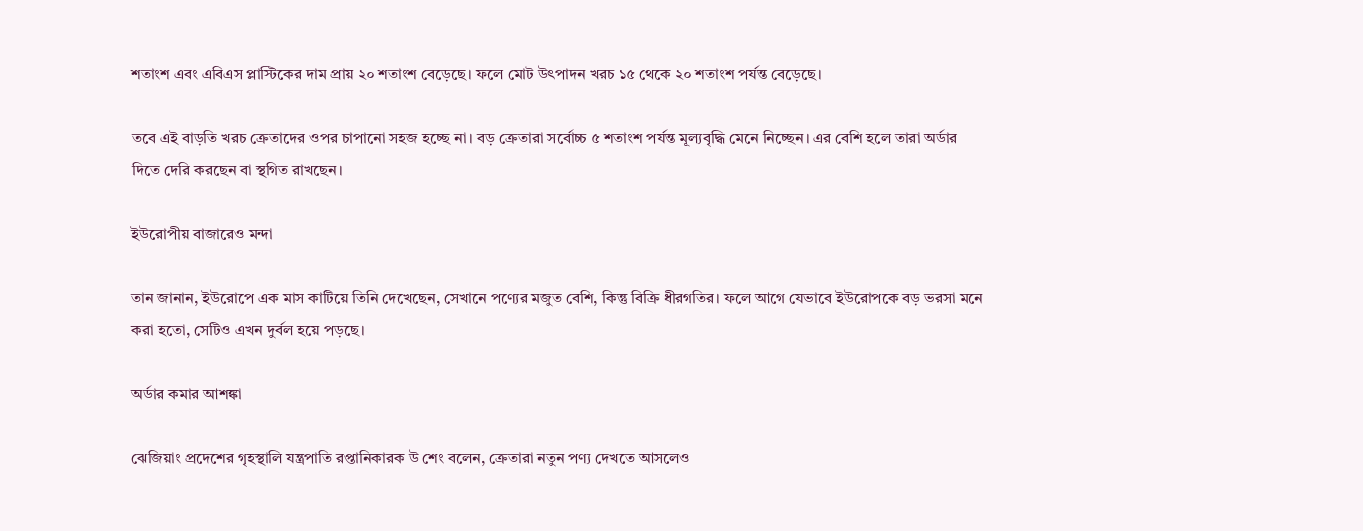শতাংশ এবং এবিএস প্লাস্টিকের দাম প্রায় ২০ শতাংশ বেড়েছে। ফলে মোট উৎপাদন খরচ ১৫ থেকে ২০ শতাংশ পর্যন্ত বেড়েছে।

তবে এই বাড়তি খরচ ক্রেতাদের ওপর চাপানো সহজ হচ্ছে না। বড় ক্রেতারা সর্বোচ্চ ৫ শতাংশ পর্যন্ত মূল্যবৃদ্ধি মেনে নিচ্ছেন। এর বেশি হলে তারা অর্ডার দিতে দেরি করছেন বা স্থগিত রাখছেন।

ইউরোপীয় বাজারেও মন্দা

তান জানান, ইউরোপে এক মাস কাটিয়ে তিনি দেখেছেন, সেখানে পণ্যের মজুত বেশি, কিন্তু বিক্রি ধীরগতির। ফলে আগে যেভাবে ইউরোপকে বড় ভরসা মনে করা হতো, সেটিও এখন দুর্বল হয়ে পড়ছে।

অর্ডার কমার আশঙ্কা

ঝেজিয়াং প্রদেশের গৃহস্থালি যন্ত্রপাতি রপ্তানিকারক উ শেং বলেন, ক্রেতারা নতুন পণ্য দেখতে আসলেও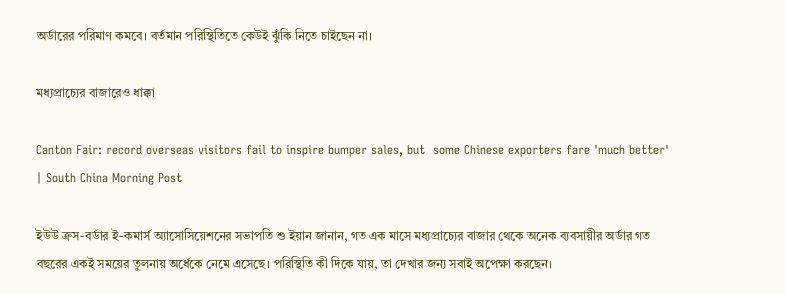অর্ডারের পরিমাণ কমবে। বর্তমান পরিস্থিতিতে কেউই ঝুঁকি নিতে চাইছেন না।

মধ্যপ্রাচ্যের বাজারেও ধাক্কা

Canton Fair: record overseas visitors fail to inspire bumper sales, but  some Chinese exporters fare 'much better' | South China Morning Post

ইউউ ক্রস-বর্ডার ই-কমার্স অ্যাসোসিয়েশনের সভাপতি শু ইয়ান জানান, গত এক মাসে মধ্যপ্রাচ্যের বাজার থেকে অনেক ব্যবসায়ীর অর্ডার গত বছরের একই সময়ের তুলনায় অর্ধেকে নেমে এসেছে। পরিস্থিতি কী দিকে যায়, তা দেখার জন্য সবাই অপেক্ষা করছেন।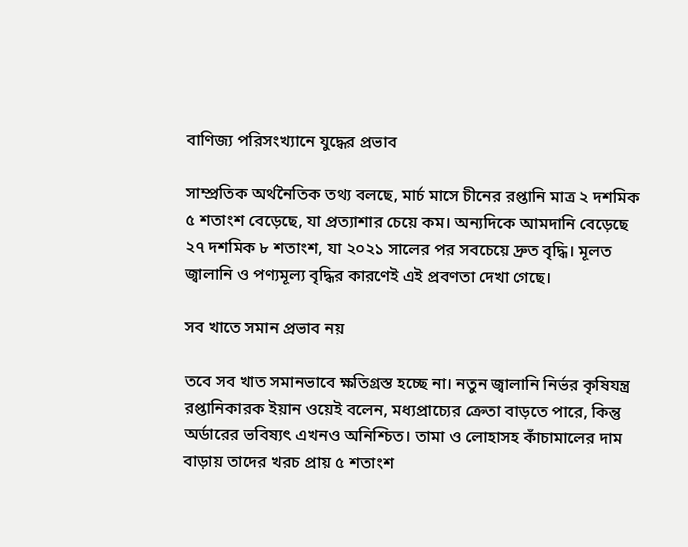বাণিজ্য পরিসংখ্যানে যুদ্ধের প্রভাব

সাম্প্রতিক অর্থনৈতিক তথ্য বলছে, মার্চ মাসে চীনের রপ্তানি মাত্র ২ দশমিক ৫ শতাংশ বেড়েছে, যা প্রত্যাশার চেয়ে কম। অন্যদিকে আমদানি বেড়েছে ২৭ দশমিক ৮ শতাংশ, যা ২০২১ সালের পর সবচেয়ে দ্রুত বৃদ্ধি। মূলত জ্বালানি ও পণ্যমূল্য বৃদ্ধির কারণেই এই প্রবণতা দেখা গেছে।

সব খাতে সমান প্রভাব নয়

তবে সব খাত সমানভাবে ক্ষতিগ্রস্ত হচ্ছে না। নতুন জ্বালানি নির্ভর কৃষিযন্ত্র রপ্তানিকারক ইয়ান ওয়েই বলেন, মধ্যপ্রাচ্যের ক্রেতা বাড়তে পারে, কিন্তু অর্ডারের ভবিষ্যৎ এখনও অনিশ্চিত। তামা ও লোহাসহ কাঁচামালের দাম বাড়ায় তাদের খরচ প্রায় ৫ শতাংশ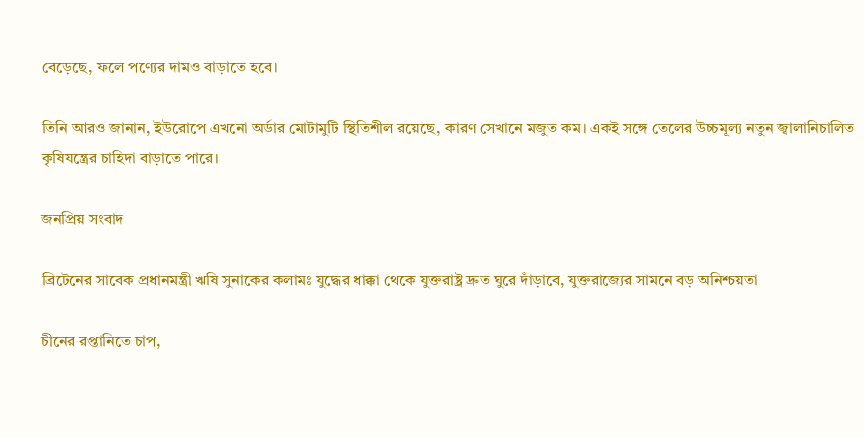বেড়েছে, ফলে পণ্যের দামও বাড়াতে হবে।

তিনি আরও জানান, ইউরোপে এখনো অর্ডার মোটামুটি স্থিতিশীল রয়েছে, কারণ সেখানে মজুত কম। একই সঙ্গে তেলের উচ্চমূল্য নতুন জ্বালানিচালিত কৃষিযন্ত্রের চাহিদা বাড়াতে পারে।

জনপ্রিয় সংবাদ

ব্রিটেনের সাবেক প্রধানমন্ত্রী ঋষি সুনাকের কলামঃ যুদ্ধের ধাক্কা থেকে যুক্তরাষ্ট্র দ্রুত ঘুরে দাঁড়াবে, যুক্তরাজ্যের সামনে বড় অনিশ্চয়তা

চীনের রপ্তানিতে চাপ,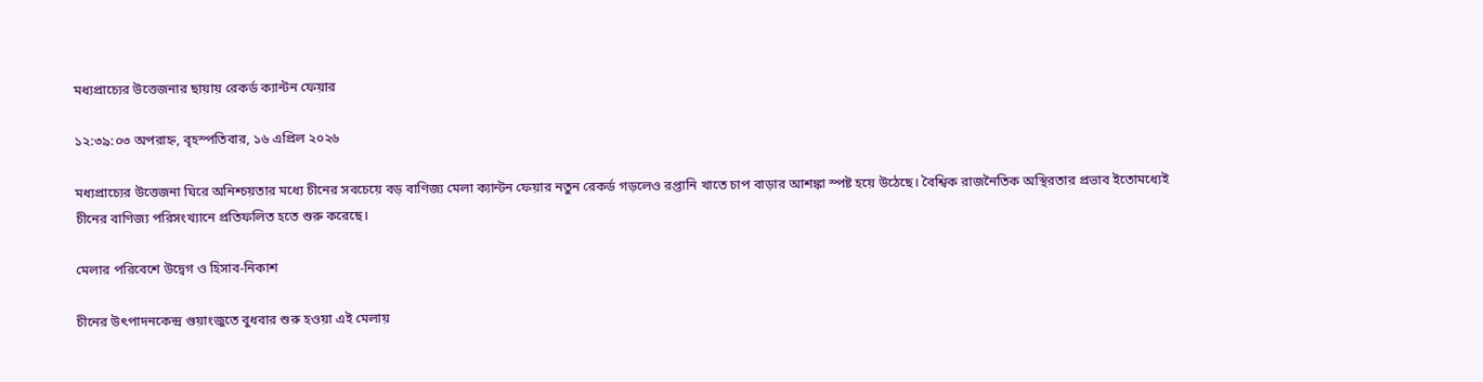মধ্যপ্রাচ্যের উত্তেজনার ছায়ায় রেকর্ড ক্যান্টন ফেয়ার

১২:৩৯:০৩ অপরাহ্ন, বৃহস্পতিবার, ১৬ এপ্রিল ২০২৬

মধ্যপ্রাচ্যের উত্তেজনা ঘিরে অনিশ্চয়তার মধ্যে চীনের সবচেয়ে বড় বাণিজ্য মেলা ক্যান্টন ফেয়ার নতুন রেকর্ড গড়লেও রপ্তানি খাতে চাপ বাড়ার আশঙ্কা স্পষ্ট হয়ে উঠেছে। বৈশ্বিক রাজনৈতিক অস্থিরতার প্রভাব ইতোমধ্যেই চীনের বাণিজ্য পরিসংখ্যানে প্রতিফলিত হতে শুরু করেছে।

মেলার পরিবেশে উদ্বেগ ও হিসাব-নিকাশ

চীনের উৎপাদনকেন্দ্র গুয়াংজুতে বুধবার শুরু হওয়া এই মেলায়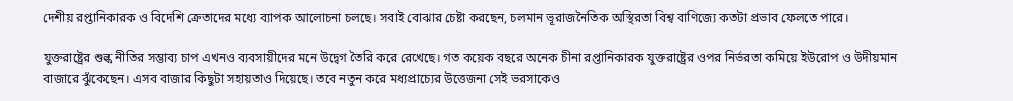দেশীয় রপ্তানিকারক ও বিদেশি ক্রেতাদের মধ্যে ব্যাপক আলোচনা চলছে। সবাই বোঝার চেষ্টা করছেন, চলমান ভূরাজনৈতিক অস্থিরতা বিশ্ব বাণিজ্যে কতটা প্রভাব ফেলতে পারে।

যুক্তরাষ্ট্রের শুল্ক নীতির সম্ভাব্য চাপ এখনও ব্যবসায়ীদের মনে উদ্বেগ তৈরি করে রেখেছে। গত কয়েক বছরে অনেক চীনা রপ্তানিকারক যুক্তরাষ্ট্রের ওপর নির্ভরতা কমিয়ে ইউরোপ ও উদীয়মান বাজারে ঝুঁকেছেন। এসব বাজার কিছুটা সহায়তাও দিয়েছে। তবে নতুন করে মধ্যপ্রাচ্যের উত্তেজনা সেই ভরসাকেও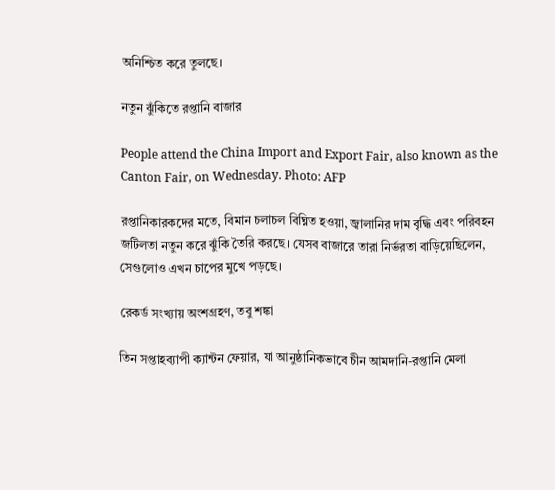অনিশ্চিত করে তুলছে।

নতুন ঝুঁকিতে রপ্তানি বাজার

People attend the China Import and Export Fair, also known as the Canton Fair, on Wednesday. Photo: AFP

রপ্তানিকারকদের মতে, বিমান চলাচল বিঘ্নিত হওয়া, জ্বালানির দাম বৃদ্ধি এবং পরিবহন জটিলতা নতুন করে ঝুঁকি তৈরি করছে। যেসব বাজারে তারা নির্ভরতা বাড়িয়েছিলেন, সেগুলোও এখন চাপের মুখে পড়ছে।

রেকর্ড সংখ্যায় অংশগ্রহণ, তবু শঙ্কা

তিন সপ্তাহব্যাপী ক্যান্টন ফেয়ার, যা আনুষ্ঠানিকভাবে চীন আমদানি-রপ্তানি মেলা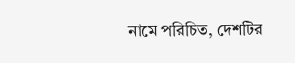নামে পরিচিত, দেশটির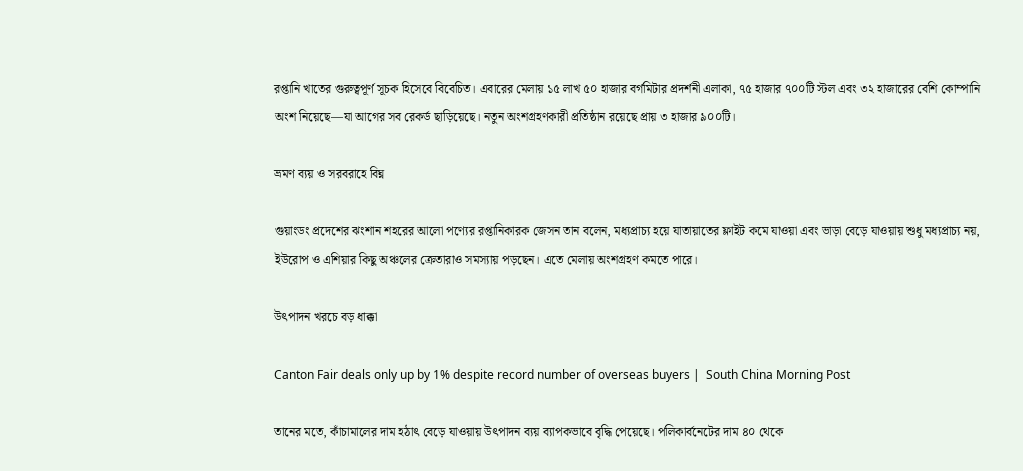রপ্তানি খাতের গুরুত্বপূর্ণ সূচক হিসেবে বিবেচিত। এবারের মেলায় ১৫ লাখ ৫০ হাজার বর্গমিটার প্রদর্শনী এলাকা, ৭৫ হাজার ৭০০টি স্টল এবং ৩২ হাজারের বেশি কোম্পানি অংশ নিয়েছে—যা আগের সব রেকর্ড ছাড়িয়েছে। নতুন অংশগ্রহণকারী প্রতিষ্ঠান রয়েছে প্রায় ৩ হাজার ৯০০টি।

ভ্রমণ ব্যয় ও সরবরাহে বিঘ্ন

গুয়াংডং প্রদেশের ঝংশান শহরের আলো পণ্যের রপ্তানিকারক জেসন তান বলেন, মধ্যপ্রাচ্য হয়ে যাতায়াতের ফ্লাইট কমে যাওয়া এবং ভাড়া বেড়ে যাওয়ায় শুধু মধ্যপ্রাচ্য নয়, ইউরোপ ও এশিয়ার কিছু অঞ্চলের ক্রেতারাও সমস্যায় পড়ছেন। এতে মেলায় অংশগ্রহণ কমতে পারে।

উৎপাদন খরচে বড় ধাক্কা

Canton Fair deals only up by 1% despite record number of overseas buyers |  South China Morning Post

তানের মতে, কাঁচামালের দাম হঠাৎ বেড়ে যাওয়ায় উৎপাদন ব্যয় ব্যাপকভাবে বৃদ্ধি পেয়েছে। পলিকার্বনেটের দাম ৪০ থেকে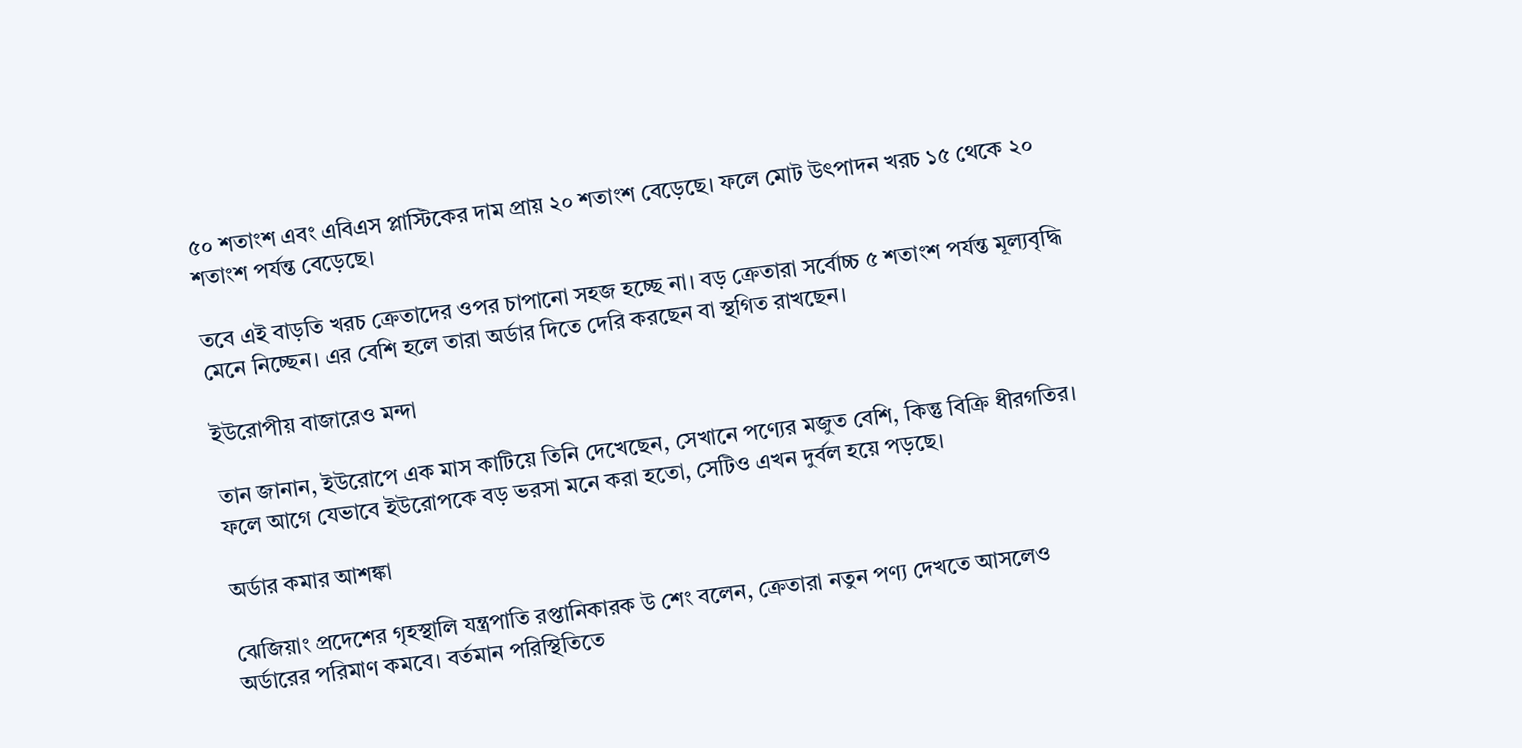৫০ শতাংশ এবং এবিএস প্লাস্টিকের দাম প্রায় ২০ শতাংশ বেড়েছে। ফলে মোট উৎপাদন খরচ ১৫ থেকে ২০ শতাংশ পর্যন্ত বেড়েছে।

তবে এই বাড়তি খরচ ক্রেতাদের ওপর চাপানো সহজ হচ্ছে না। বড় ক্রেতারা সর্বোচ্চ ৫ শতাংশ পর্যন্ত মূল্যবৃদ্ধি মেনে নিচ্ছেন। এর বেশি হলে তারা অর্ডার দিতে দেরি করছেন বা স্থগিত রাখছেন।

ইউরোপীয় বাজারেও মন্দা

তান জানান, ইউরোপে এক মাস কাটিয়ে তিনি দেখেছেন, সেখানে পণ্যের মজুত বেশি, কিন্তু বিক্রি ধীরগতির। ফলে আগে যেভাবে ইউরোপকে বড় ভরসা মনে করা হতো, সেটিও এখন দুর্বল হয়ে পড়ছে।

অর্ডার কমার আশঙ্কা

ঝেজিয়াং প্রদেশের গৃহস্থালি যন্ত্রপাতি রপ্তানিকারক উ শেং বলেন, ক্রেতারা নতুন পণ্য দেখতে আসলেও অর্ডারের পরিমাণ কমবে। বর্তমান পরিস্থিতিতে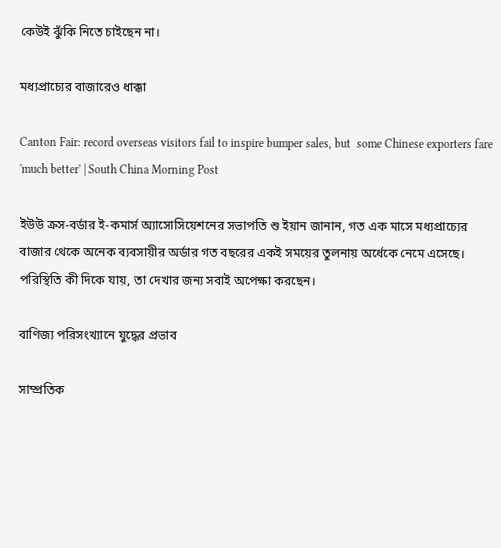কেউই ঝুঁকি নিতে চাইছেন না।

মধ্যপ্রাচ্যের বাজারেও ধাক্কা

Canton Fair: record overseas visitors fail to inspire bumper sales, but  some Chinese exporters fare 'much better' | South China Morning Post

ইউউ ক্রস-বর্ডার ই-কমার্স অ্যাসোসিয়েশনের সভাপতি শু ইয়ান জানান, গত এক মাসে মধ্যপ্রাচ্যের বাজার থেকে অনেক ব্যবসায়ীর অর্ডার গত বছরের একই সময়ের তুলনায় অর্ধেকে নেমে এসেছে। পরিস্থিতি কী দিকে যায়, তা দেখার জন্য সবাই অপেক্ষা করছেন।

বাণিজ্য পরিসংখ্যানে যুদ্ধের প্রভাব

সাম্প্রতিক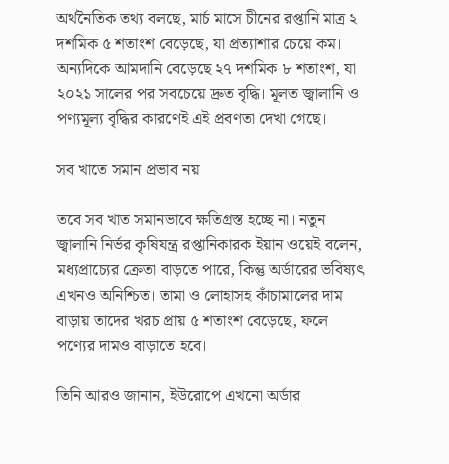অর্থনৈতিক তথ্য বলছে, মার্চ মাসে চীনের রপ্তানি মাত্র ২ দশমিক ৫ শতাংশ বেড়েছে, যা প্রত্যাশার চেয়ে কম। অন্যদিকে আমদানি বেড়েছে ২৭ দশমিক ৮ শতাংশ, যা ২০২১ সালের পর সবচেয়ে দ্রুত বৃদ্ধি। মূলত জ্বালানি ও পণ্যমূল্য বৃদ্ধির কারণেই এই প্রবণতা দেখা গেছে।

সব খাতে সমান প্রভাব নয়

তবে সব খাত সমানভাবে ক্ষতিগ্রস্ত হচ্ছে না। নতুন জ্বালানি নির্ভর কৃষিযন্ত্র রপ্তানিকারক ইয়ান ওয়েই বলেন, মধ্যপ্রাচ্যের ক্রেতা বাড়তে পারে, কিন্তু অর্ডারের ভবিষ্যৎ এখনও অনিশ্চিত। তামা ও লোহাসহ কাঁচামালের দাম বাড়ায় তাদের খরচ প্রায় ৫ শতাংশ বেড়েছে, ফলে পণ্যের দামও বাড়াতে হবে।

তিনি আরও জানান, ইউরোপে এখনো অর্ডার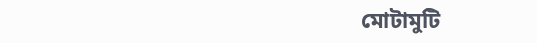মোটামুটি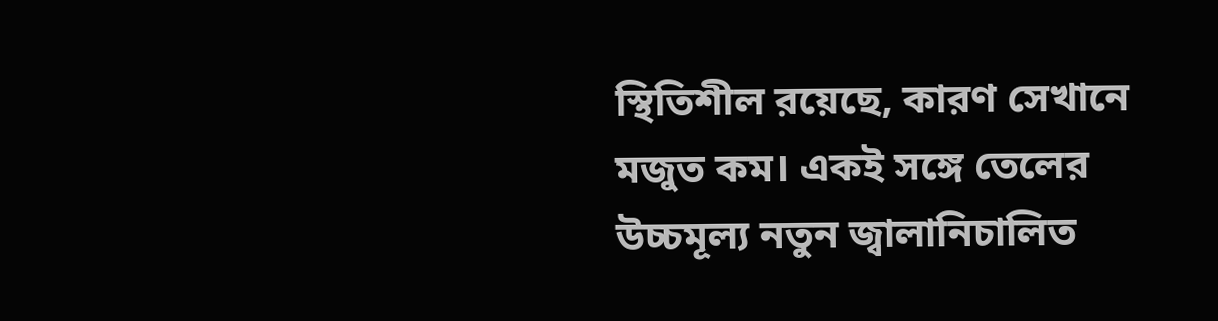স্থিতিশীল রয়েছে, কারণ সেখানে মজুত কম। একই সঙ্গে তেলের উচ্চমূল্য নতুন জ্বালানিচালিত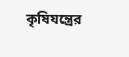কৃষিযন্ত্রের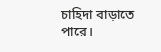চাহিদা বাড়াতে পারে।